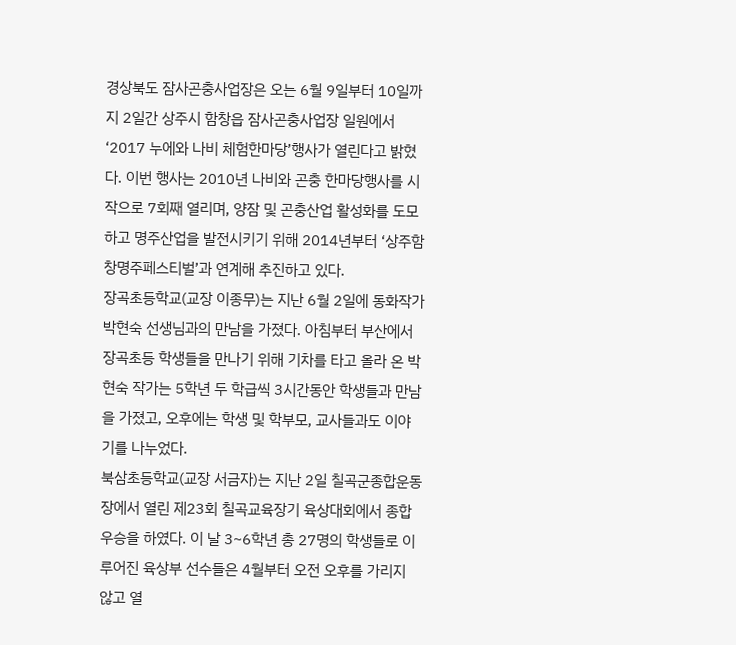경상북도 잠사곤충사업장은 오는 6월 9일부터 10일까지 2일간 상주시 함창읍 잠사곤충사업장 일원에서 ‘2017 누에와 나비 체험한마당’행사가 열린다고 밝혔다. 이번 행사는 2010년 나비와 곤충 한마당행사를 시작으로 7회째 열리며, 양잠 및 곤충산업 활성화를 도모하고 명주산업을 발전시키기 위해 2014년부터 ‘상주함창명주페스티벌’과 연계해 추진하고 있다.
장곡초등학교(교장 이종무)는 지난 6월 2일에 동화작가 박현숙 선생님과의 만남을 가졌다. 아침부터 부산에서 장곡초등 학생들을 만나기 위해 기차를 타고 올라 온 박현숙 작가는 5학년 두 학급씩 3시간동안 학생들과 만남을 가졌고, 오후에는 학생 및 학부모, 교사들과도 이야기를 나누었다.
북삼초등학교(교장 서금자)는 지난 2일 칠곡군종합운동장에서 열린 제23회 칠곡교육장기 육상대회에서 종합우승을 하였다. 이 날 3~6학년 총 27명의 학생들로 이루어진 육상부 선수들은 4월부터 오전 오후를 가리지 않고 열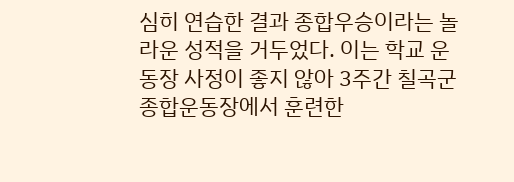심히 연습한 결과 종합우승이라는 놀라운 성적을 거두었다. 이는 학교 운동장 사정이 좋지 않아 3주간 칠곡군종합운동장에서 훈련한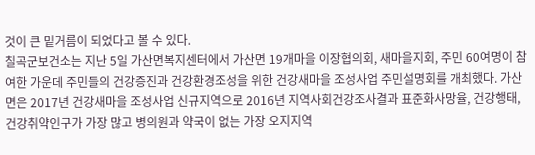것이 큰 밑거름이 되었다고 볼 수 있다.
칠곡군보건소는 지난 5일 가산면복지센터에서 가산면 19개마을 이장협의회, 새마을지회, 주민 60여명이 참여한 가운데 주민들의 건강증진과 건강환경조성을 위한 건강새마을 조성사업 주민설명회를 개최했다. 가산면은 2017년 건강새마을 조성사업 신규지역으로 2016년 지역사회건강조사결과 표준화사망율, 건강행태, 건강취약인구가 가장 많고 병의원과 약국이 없는 가장 오지지역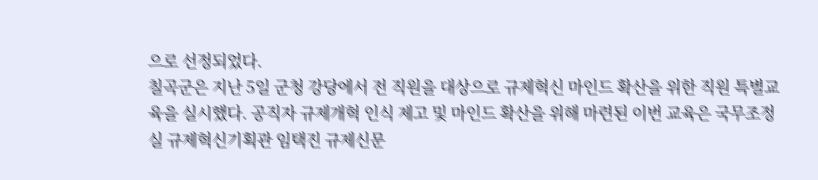으로 선정되었다.
칠곡군은 지난 5일 군청 강당에서 전 직원을 대상으로 규제혁신 마인드 확산을 위한 직원 특별교육을 실시했다. 공직자 규제개혁 인식 제고 및 마인드 확산을 위해 마련된 이번 교육은 국무조정실 규제혁신기획관 임택진 규제신문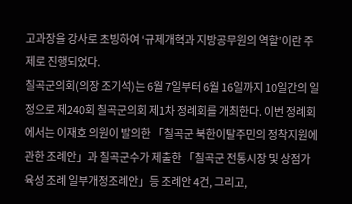고과장을 강사로 초빙하여 ‘규제개혁과 지방공무원의 역할’이란 주제로 진행되었다.
칠곡군의회(의장 조기석)는 6월 7일부터 6월 16일까지 10일간의 일정으로 제240회 칠곡군의회 제1차 정례회를 개최한다. 이번 정례회에서는 이재호 의원이 발의한 「칠곡군 북한이탈주민의 정착지원에 관한 조례안」과 칠곡군수가 제출한 「칠곡군 전통시장 및 상점가 육성 조례 일부개정조례안」등 조례안 4건, 그리고,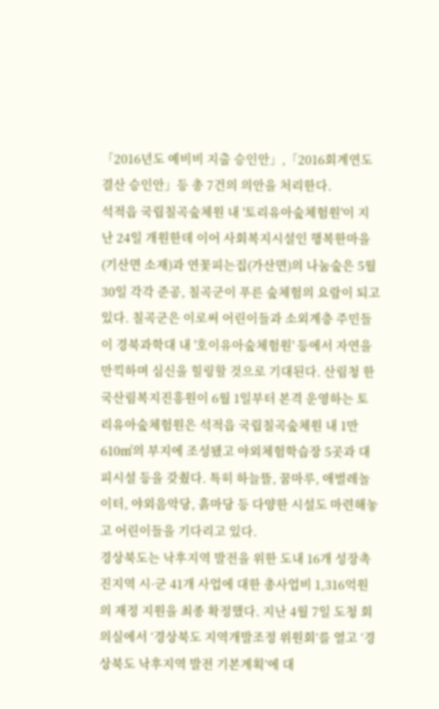「2016년도 예비비 지출 승인안」,「2016회계연도 결산 승인안」등 총 7건의 의안을 처리한다.
석적읍 국립칠곡숲체원 내 '토리유아숲체험원'이 지난 24일 개원한데 이어 사회복지시설인 행복한마을(기산면 소재)과 연꽃피는집(가산면)의 나눔숲은 5월 30일 각각 준공, 칠곡군이 푸른 숲체험의 요람이 되고 있다. 칠곡군은 이로써 어린이들과 소외계층 주민들이 경북과학대 내 '호이유아숲체험원' 등에서 자연을 만끽하며 심신을 힐링할 것으로 기대된다. 산림청 한국산림복지진흥원이 6월 1일부터 본격 운영하는 토리유아숲체험원은 석적읍 국립칠곡숲체원 내 1만610㎡의 부지에 조성됐고 야외체험학습장 5곳과 대피시설 등을 갖췄다. 특히 하늘뜰, 꿈마루, 애벌레놀이터, 야외음악당, 흙마당 등 다양한 시설도 마련해놓고 어린이들을 기다리고 있다.
경상북도는 낙후지역 발전을 위한 도내 16개 성장촉진지역 시·군 41개 사업에 대한 총사업비 1,316억원의 재정 지원을 최종 확정했다. 지난 4월 7일 도청 회의실에서 ‘경상북도 지역개발조정 위원회’를 열고 ‘경상북도 낙후지역 발전 기본계획’에 대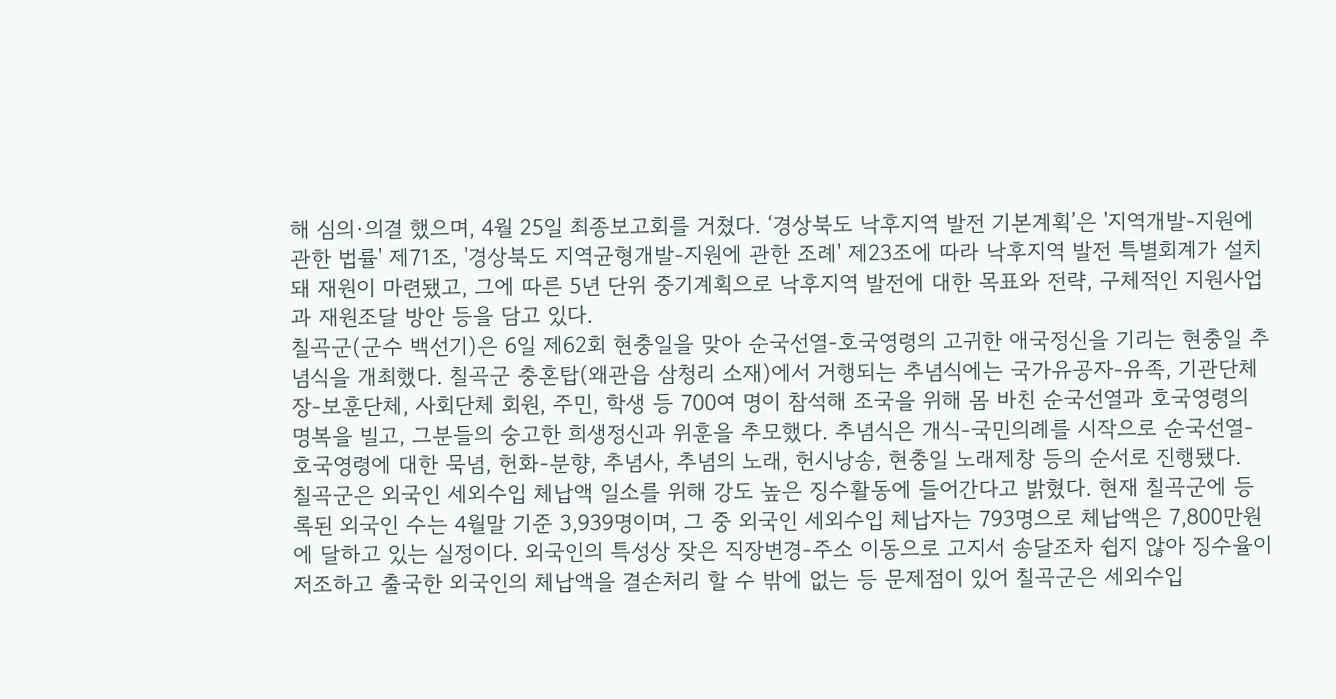해 심의·의결 했으며, 4월 25일 최종보고회를 거쳤다. ‘경상북도 낙후지역 발전 기본계획’은 '지역개발-지원에 관한 법률' 제71조, '경상북도 지역균형개발-지원에 관한 조례' 제23조에 따라 낙후지역 발전 특별회계가 설치돼 재원이 마련됐고, 그에 따른 5년 단위 중기계획으로 낙후지역 발전에 대한 목표와 전략, 구체적인 지원사업과 재원조달 방안 등을 담고 있다.
칠곡군(군수 백선기)은 6일 제62회 현충일을 맞아 순국선열-호국영령의 고귀한 애국정신을 기리는 현충일 추념식을 개최했다. 칠곡군 충혼탑(왜관읍 삼청리 소재)에서 거행되는 추념식에는 국가유공자-유족, 기관단체장-보훈단체, 사회단체 회원, 주민, 학생 등 700여 명이 참석해 조국을 위해 몸 바친 순국선열과 호국영령의 명복을 빌고, 그분들의 숭고한 희생정신과 위훈을 추모했다. 추념식은 개식-국민의례를 시작으로 순국선열-호국영령에 대한 묵념, 헌화-분향, 추념사, 추념의 노래, 헌시낭송, 현충일 노래제창 등의 순서로 진행됐다.
칠곡군은 외국인 세외수입 체납액 일소를 위해 강도 높은 징수활동에 들어간다고 밝혔다. 현재 칠곡군에 등록된 외국인 수는 4월말 기준 3,939명이며, 그 중 외국인 세외수입 체납자는 793명으로 체납액은 7,800만원에 달하고 있는 실정이다. 외국인의 특성상 잦은 직장변경-주소 이동으로 고지서 송달조차 쉽지 않아 징수율이 저조하고 출국한 외국인의 체납액을 결손처리 할 수 밖에 없는 등 문제점이 있어 칠곡군은 세외수입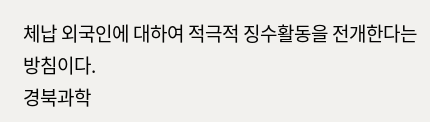체납 외국인에 대하여 적극적 징수활동을 전개한다는 방침이다.
경북과학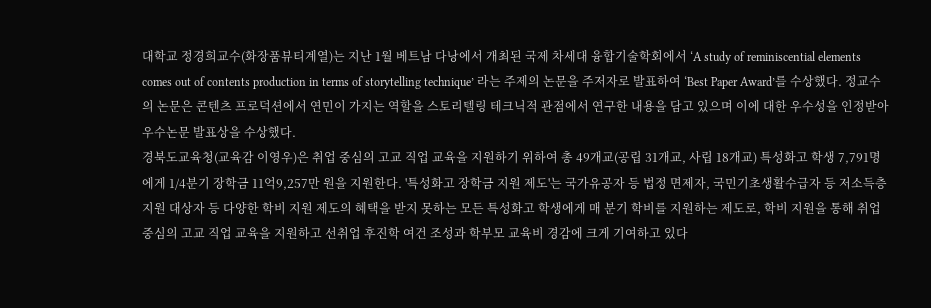대학교 정경희교수(화장품뷰티계열)는 지난 1월 베트남 다낭에서 개최된 국제 차세대 융합기술학회에서 ‘A study of reminiscential elements comes out of contents production in terms of storytelling technique’ 라는 주제의 논문을 주저자로 발표하여 ‘Best Paper Award’를 수상했다. 정교수의 논문은 콘텐츠 프로덕션에서 연민이 가지는 역할을 스토리텔링 테크닉적 관점에서 연구한 내용을 담고 있으며 이에 대한 우수성을 인정받아 우수논문 발표상을 수상했다.
경북도교육청(교육감 이영우)은 취업 중심의 고교 직업 교육을 지원하기 위하여 총 49개교(공립 31개교, 사립 18개교) 특성화고 학생 7,791명에게 1/4분기 장학금 11억9,257만 원을 지원한다. '특성화고 장학금 지원 제도'는 국가유공자 등 법정 면제자, 국민기초생활수급자 등 저소득층 지원 대상자 등 다양한 학비 지원 제도의 혜택을 받지 못하는 모든 특성화고 학생에게 매 분기 학비를 지원하는 제도로, 학비 지원을 통해 취업 중심의 고교 직업 교육을 지원하고 선취업 후진학 여건 조성과 학부모 교육비 경감에 크게 기여하고 있다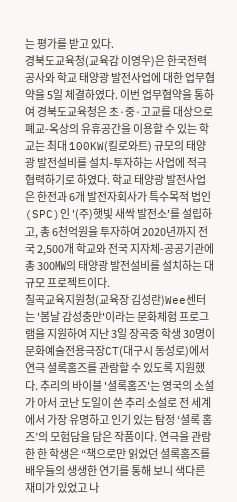는 평가를 받고 있다.
경북도교육청(교육감 이영우)은 한국전력공사와 학교 태양광 발전사업에 대한 업무협약을 5일 체결하였다. 이번 업무협약을 통하여 경북도교육청은 초·중·고교를 대상으로 폐교-옥상의 유휴공간을 이용할 수 있는 학교는 최대 100KW(킬로와트) 규모의 태양광 발전설비를 설치-투자하는 사업에 적극 협력하기로 하였다. 학교 태양광 발전사업은 한전과 6개 발전자회사가 특수목적 법인(SPC)인 '(주)햇빛 새싹 발전소'를 설립하고, 총 6천억원을 투자하여 2020년까지 전국 2,500개 학교와 전국 지자체-공공기관에 총 300㎿의 태양광 발전설비를 설치하는 대규모 프로젝트이다.
칠곡교육지원청(교육장 김성란)Wee센터는 '봄날 감성충만'이라는 문화체험 프로그램을 지원하여 지난 3일 장곡중 학생 30명이 문화예술전용극장CT(대구시 동성로)에서 연극 셜록홈즈를 관람할 수 있도록 지원했다. 추리의 바이블 '셜록홈즈'는 영국의 소설가 아서 코난 도일이 쓴 추리 소설로 전 세계에서 가장 유명하고 인기 있는 탐정 ‘셜록 홈즈’의 모험담을 담은 작품이다. 연극을 관람한 한 학생은 “책으로만 읽었던 셜록홈즈를 배우들의 생생한 연기를 통해 보니 색다른 재미가 있었고 나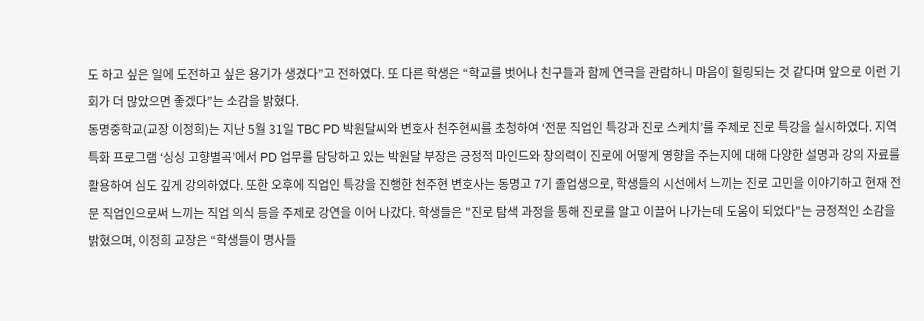도 하고 싶은 일에 도전하고 싶은 용기가 생겼다”고 전하였다. 또 다른 학생은 “학교를 벗어나 친구들과 함께 연극을 관람하니 마음이 힐링되는 것 같다며 앞으로 이런 기회가 더 많았으면 좋겠다”는 소감을 밝혔다.
동명중학교(교장 이정희)는 지난 5월 31일 TBC PD 박원달씨와 변호사 천주현씨를 초청하여 ‘전문 직업인 특강과 진로 스케치’를 주제로 진로 특강을 실시하였다. 지역 특화 프로그램 ‘싱싱 고향별곡’에서 PD 업무를 담당하고 있는 박원달 부장은 긍정적 마인드와 창의력이 진로에 어떻게 영향을 주는지에 대해 다양한 설명과 강의 자료를 활용하여 심도 깊게 강의하였다. 또한 오후에 직업인 특강을 진행한 천주현 변호사는 동명고 7기 졸업생으로, 학생들의 시선에서 느끼는 진로 고민을 이야기하고 현재 전문 직업인으로써 느끼는 직업 의식 등을 주제로 강연을 이어 나갔다. 학생들은 "진로 탐색 과정을 통해 진로를 알고 이끌어 나가는데 도움이 되었다"는 긍정적인 소감을 밝혔으며, 이정희 교장은 “학생들이 명사들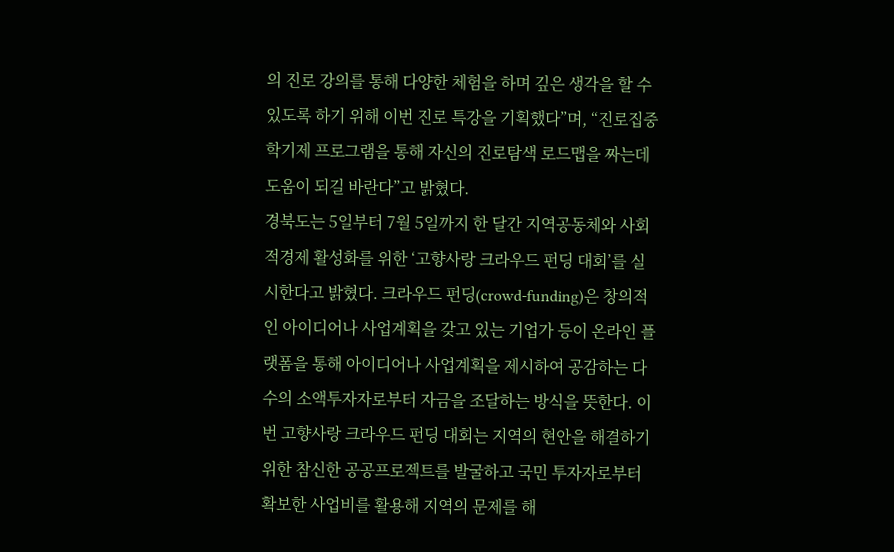의 진로 강의를 통해 다양한 체험을 하며 깊은 생각을 할 수 있도록 하기 위해 이번 진로 특강을 기획했다”며, “진로집중 학기제 프로그램을 통해 자신의 진로탐색 로드맵을 짜는데 도움이 되길 바란다”고 밝혔다.
경북도는 5일부터 7월 5일까지 한 달간 지역공동체와 사회적경제 활성화를 위한 ‘고향사랑 크라우드 펀딩 대회’를 실시한다고 밝혔다. 크라우드 펀딩(crowd-funding)은 창의적인 아이디어나 사업계획을 갖고 있는 기업가 등이 온라인 플랫폼을 통해 아이디어나 사업계획을 제시하여 공감하는 다수의 소액투자자로부터 자금을 조달하는 방식을 뜻한다. 이번 고향사랑 크라우드 펀딩 대회는 지역의 현안을 해결하기 위한 참신한 공공프로젝트를 발굴하고 국민 투자자로부터 확보한 사업비를 활용해 지역의 문제를 해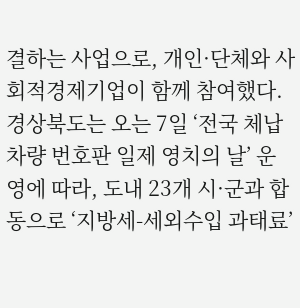결하는 사업으로, 개인·단체와 사회적경제기업이 함께 참여했다.
경상북도는 오는 7일 ‘전국 체납차량 번호판 일제 영치의 날’ 운영에 따라, 도내 23개 시·군과 합동으로 ‘지방세-세외수입 과태료’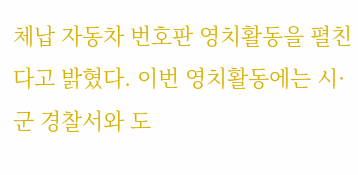체납 자동차 번호판 영치활동을 펼친다고 밝혔다. 이번 영치활동에는 시·군 경찰서와 도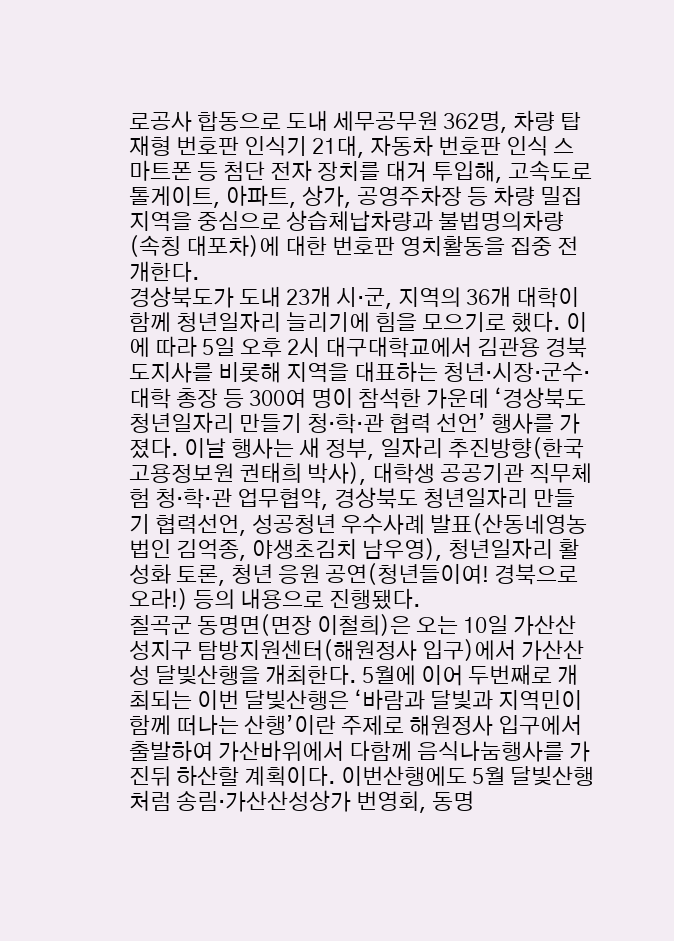로공사 합동으로 도내 세무공무원 362명, 차량 탑재형 번호판 인식기 21대, 자동차 번호판 인식 스마트폰 등 첨단 전자 장치를 대거 투입해, 고속도로 톨게이트, 아파트, 상가, 공영주차장 등 차량 밀집지역을 중심으로 상습체납차량과 불법명의차량(속칭 대포차)에 대한 번호판 영치활동을 집중 전개한다.
경상북도가 도내 23개 시·군, 지역의 36개 대학이 함께 청년일자리 늘리기에 힘을 모으기로 했다. 이에 따라 5일 오후 2시 대구대학교에서 김관용 경북도지사를 비롯해 지역을 대표하는 청년·시장·군수·대학 총장 등 300여 명이 참석한 가운데 ‘경상북도 청년일자리 만들기 청·학·관 협력 선언’ 행사를 가졌다. 이날 행사는 새 정부, 일자리 추진방향(한국고용정보원 권태희 박사), 대학생 공공기관 직무체험 청·학·관 업무협약, 경상북도 청년일자리 만들기 협력선언, 성공청년 우수사례 발표(산동네영농법인 김억종, 야생초김치 남우영), 청년일자리 활성화 토론, 청년 응원 공연(청년들이여! 경북으로 오라!) 등의 내용으로 진행됐다.
칠곡군 동명면(면장 이철희)은 오는 10일 가산산성지구 탐방지원센터(해원정사 입구)에서 가산산성 달빛산행을 개최한다. 5월에 이어 두번째로 개최되는 이번 달빛산행은 ‘바람과 달빛과 지역민이 함께 떠나는 산행’이란 주제로 해원정사 입구에서 출발하여 가산바위에서 다함께 음식나눔행사를 가진뒤 하산할 계획이다. 이번산행에도 5월 달빛산행처럼 송림·가산산성상가 번영회, 동명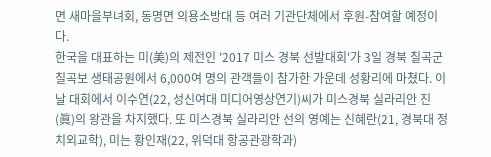면 새마을부녀회, 동명면 의용소방대 등 여러 기관단체에서 후원-참여할 예정이다.
한국을 대표하는 미(美)의 제전인 '2017 미스 경북 선발대회'가 3일 경북 칠곡군 칠곡보 생태공원에서 6,000여 명의 관객들이 참가한 가운데 성황리에 마쳤다. 이날 대회에서 이수연(22, 성신여대 미디어영상연기)씨가 미스경북 실라리안 진(眞)의 왕관을 차지했다. 또 미스경북 실라리안 선의 영예는 신혜란(21, 경북대 정치외교학), 미는 황인재(22, 위덕대 항공관광학과)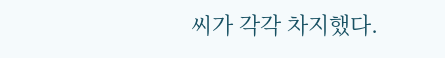씨가 각각 차지했다.